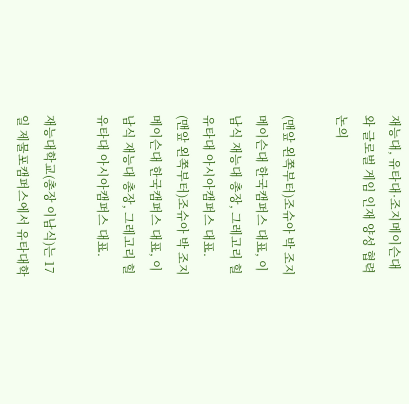재능대, 유타대·조지메이슨대와 글로벌 게임 인재 양성 협력 논의

(맨앞 왼쪽부터)조슈아 박 조지메이슨대 한국캠퍼스 대표, 이남식 재능대 총장, 그레고리 힐 유타대 아시아캠퍼스 대표.
(맨앞 왼쪽부터)조슈아 박 조지메이슨대 한국캠퍼스 대표, 이남식 재능대 총장, 그레고리 힐 유타대 아시아캠퍼스 대표.

재능대학교(총장 이남식)는 17일 제물포캠퍼스에서 유타대학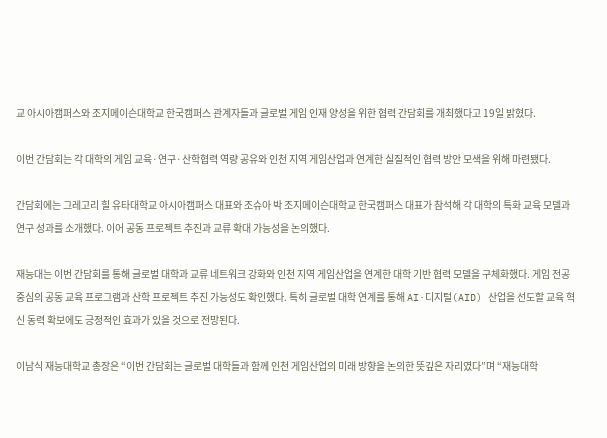교 아시아캠퍼스와 조지메이슨대학교 한국캠퍼스 관계자들과 글로벌 게임 인재 양성을 위한 협력 간담회를 개최했다고 19일 밝혔다.

이번 간담회는 각 대학의 게임 교육·연구·산학협력 역량 공유와 인천 지역 게임산업과 연계한 실질적인 협력 방안 모색을 위해 마련됐다.

간담회에는 그레고리 힐 유타대학교 아시아캠퍼스 대표와 조슈아 박 조지메이슨대학교 한국캠퍼스 대표가 참석해 각 대학의 특화 교육 모델과 연구 성과를 소개했다. 이어 공동 프로젝트 추진과 교류 확대 가능성을 논의했다.

재능대는 이번 간담회를 통해 글로벌 대학과 교류 네트워크 강화와 인천 지역 게임산업을 연계한 대학 기반 협력 모델을 구체화했다. 게임 전공 중심의 공동 교육 프로그램과 산학 프로젝트 추진 가능성도 확인했다. 특히 글로벌 대학 연계를 통해 AI·디지털(AID) 산업을 선도할 교육 혁신 동력 확보에도 긍정적인 효과가 있을 것으로 전망된다.

이남식 재능대학교 총장은 “이번 간담회는 글로벌 대학들과 함께 인천 게임산업의 미래 방향을 논의한 뜻깊은 자리였다”며 “재능대학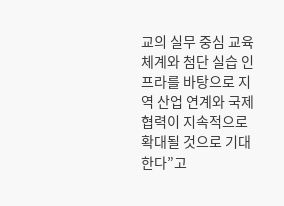교의 실무 중심 교육 체계와 첨단 실습 인프라를 바탕으로 지역 산업 연계와 국제 협력이 지속적으로 확대될 것으로 기대한다”고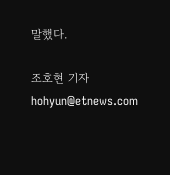말했다.

조호현 기자 hohyun@etnews.com